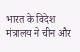भारत के विदेश मंत्रालय ने चीन और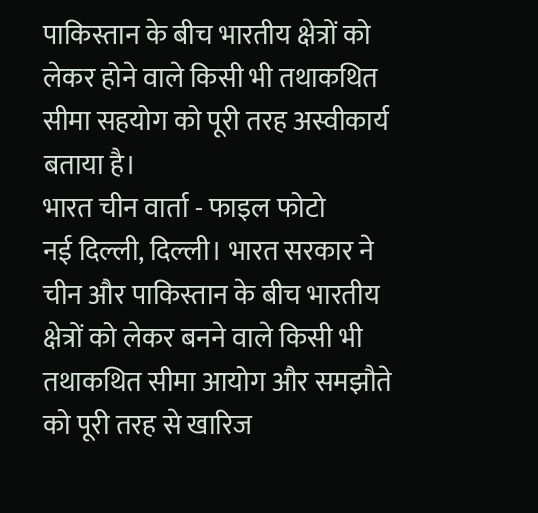पाकिस्तान के बीच भारतीय क्षेत्रों को लेकर होने वाले किसी भी तथाकथित सीमा सहयोग को पूरी तरह अस्वीकार्य बताया है।
भारत चीन वार्ता - फाइल फोटो
नई दिल्ली, दिल्ली। भारत सरकार ने चीन और पाकिस्तान के बीच भारतीय क्षेत्रों को लेकर बनने वाले किसी भी तथाकथित सीमा आयोग और समझौते को पूरी तरह से खारिज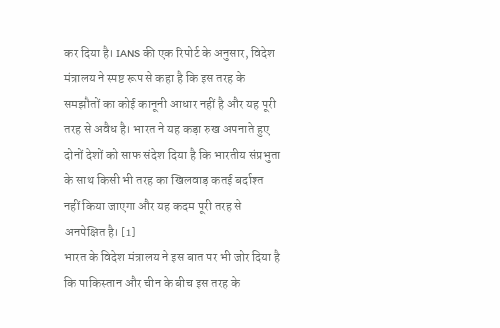कर दिया है। IANS की एक रिपोर्ट के अनुसार, विदेश मंत्रालय ने स्पष्ट रूप से कहा है कि इस तरह के समझौतों का कोई कानूनी आधार नहीं है और यह पूरी तरह से अवैध है। भारत ने यह कड़ा रुख अपनाते हुए दोनों देशों को साफ संदेश दिया है कि भारतीय संप्रभुता के साथ किसी भी तरह का खिलवाड़ कतई बर्दाश्त नहीं किया जाएगा और यह कदम पूरी तरह से अनपेक्षित है। [1]
भारत के विदेश मंत्रालय ने इस बात पर भी जोर दिया है कि पाकिस्तान और चीन के बीच इस तरह के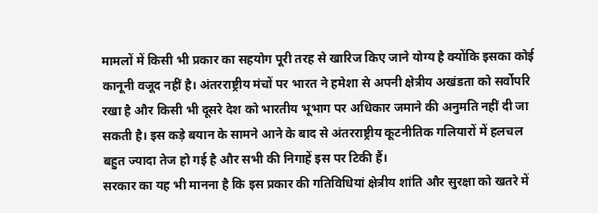मामलों में किसी भी प्रकार का सहयोग पूरी तरह से खारिज किए जाने योग्य है क्योंकि इसका कोई कानूनी वजूद नहीं है। अंतरराष्ट्रीय मंचों पर भारत ने हमेशा से अपनी क्षेत्रीय अखंडता को सर्वोपरि रखा है और किसी भी दूसरे देश को भारतीय भूभाग पर अधिकार जमाने की अनुमति नहीं दी जा सकती है। इस कड़े बयान के सामने आने के बाद से अंतरराष्ट्रीय कूटनीतिक गलियारों में हलचल बहुत ज्यादा तेज हो गई है और सभी की निगाहें इस पर टिकी हैं।
सरकार का यह भी मानना है कि इस प्रकार की गतिविधियां क्षेत्रीय शांति और सुरक्षा को खतरे में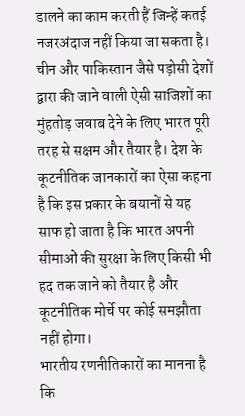डालने का काम करती हैं जिन्हें कतई नजरअंदाज नहीं किया जा सकता है। चीन और पाकिस्तान जैसे पड़ोसी देशों द्वारा की जाने वाली ऐसी साजिशों का मुंहतोड़ जवाब देने के लिए भारत पूरी तरह से सक्षम और तैयार है। देश के कूटनीतिक जानकारों का ऐसा कहना है कि इस प्रकार के बयानों से यह साफ हो जाता है कि भारत अपनी सीमाओं की सुरक्षा के लिए किसी भी हद तक जाने को तैयार है और कूटनीतिक मोर्चे पर कोई समझौता नहीं होगा।
भारतीय रणनीतिकारों का मानना है कि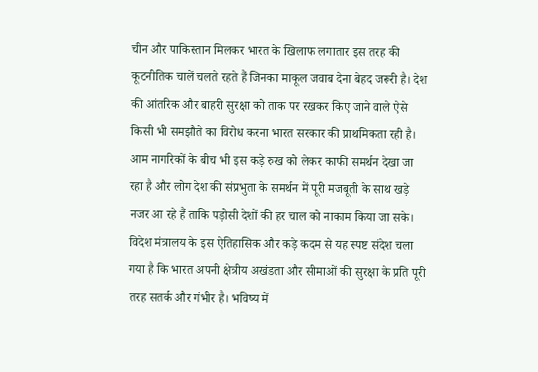चीन और पाकिस्तान मिलकर भारत के खिलाफ लगातार इस तरह की कूटनीतिक चालें चलते रहते हैं जिनका माकूल जवाब देना बेहद जरूरी है। देश की आंतरिक और बाहरी सुरक्षा को ताक पर रखकर किए जाने वाले ऐसे किसी भी समझौते का विरोध करना भारत सरकार की प्राथमिकता रही है। आम नागरिकों के बीच भी इस कड़े रुख को लेकर काफी समर्थन देखा जा रहा है और लोग देश की संप्रभुता के समर्थन में पूरी मजबूती के साथ खड़े नजर आ रहे हैं ताकि पड़ोसी देशों की हर चाल को नाकाम किया जा सके।
विदेश मंत्रालय के इस ऐतिहासिक और कड़े कदम से यह स्पष्ट संदेश चला गया है कि भारत अपनी क्षेत्रीय अखंडता और सीमाओं की सुरक्षा के प्रति पूरी तरह सतर्क और गंभीर है। भविष्य में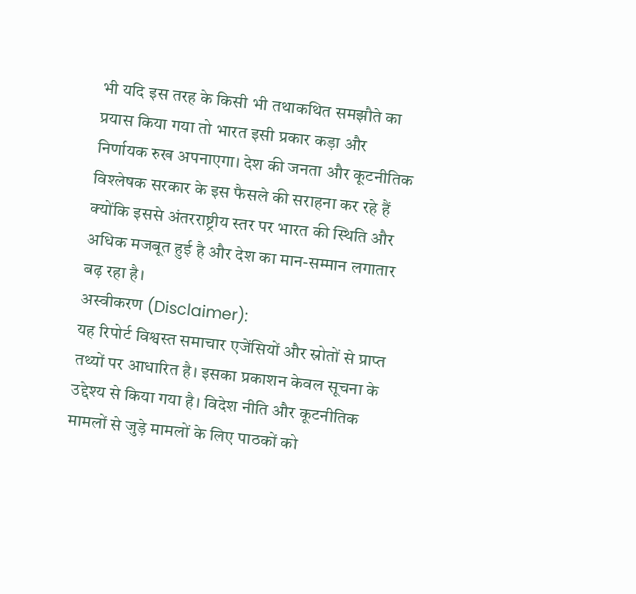भी यदि इस तरह के किसी भी तथाकथित समझौते का प्रयास किया गया तो भारत इसी प्रकार कड़ा और निर्णायक रुख अपनाएगा। देश की जनता और कूटनीतिक विश्लेषक सरकार के इस फैसले की सराहना कर रहे हैं क्योंकि इससे अंतरराष्ट्रीय स्तर पर भारत की स्थिति और अधिक मजबूत हुई है और देश का मान-सम्मान लगातार बढ़ रहा है।
अस्वीकरण (Disclaimer):
यह रिपोर्ट विश्वस्त समाचार एजेंसियों और स्रोतों से प्राप्त तथ्यों पर आधारित है। इसका प्रकाशन केवल सूचना के उद्देश्य से किया गया है। विदेश नीति और कूटनीतिक मामलों से जुड़े मामलों के लिए पाठकों को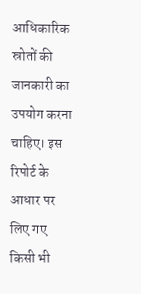आधिकारिक स्रोतों की जानकारी का उपयोग करना चाहिए। इस रिपोर्ट के आधार पर लिए गए किसी भी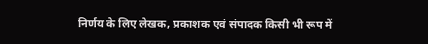निर्णय के लिए लेखक, प्रकाशक एवं संपादक किसी भी रूप में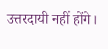उत्तरदायी नहीं होंगे।